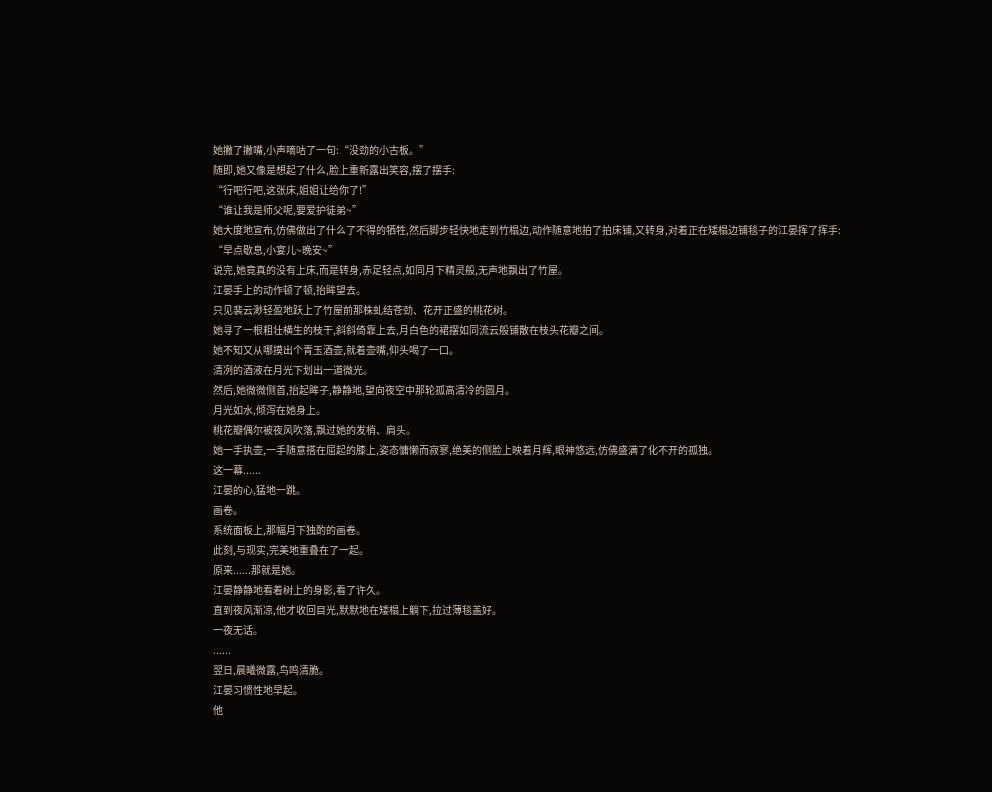她撇了撇嘴,小声嘀咕了一句:“没劲的小古板。”
随即,她又像是想起了什么,脸上重新露出笑容,摆了摆手:
“行吧行吧,这张床,姐姐让给你了!”
“谁让我是师父呢,要爱护徒弟~”
她大度地宣布,仿佛做出了什么了不得的牺牲,然后脚步轻快地走到竹榻边,动作随意地拍了拍床铺,又转身,对着正在矮榻边铺毯子的江晏挥了挥手:
“早点歇息,小宴儿~晚安~”
说完,她竟真的没有上床,而是转身,赤足轻点,如同月下精灵般,无声地飘出了竹屋。
江晏手上的动作顿了顿,抬眸望去。
只见裴云渺轻盈地跃上了竹屋前那株虬结苍劲、花开正盛的桃花树。
她寻了一根粗壮横生的枝干,斜斜倚靠上去,月白色的裙摆如同流云般铺散在枝头花瓣之间。
她不知又从哪摸出个青玉酒壶,就着壶嘴,仰头喝了一口。
清冽的酒液在月光下划出一道微光。
然后,她微微侧首,抬起眸子,静静地,望向夜空中那轮孤高清冷的圆月。
月光如水,倾泻在她身上。
桃花瓣偶尔被夜风吹落,飘过她的发梢、肩头。
她一手执壶,一手随意搭在屈起的膝上,姿态慵懒而寂寥,绝美的侧脸上映着月辉,眼神悠远,仿佛盛满了化不开的孤独。
这一幕......
江晏的心,猛地一跳。
画卷。
系统面板上,那幅月下独酌的画卷。
此刻,与现实,完美地重叠在了一起。
原来......那就是她。
江晏静静地看着树上的身影,看了许久。
直到夜风渐凉,他才收回目光,默默地在矮榻上躺下,拉过薄毯盖好。
一夜无话。
......
翌日,晨曦微露,鸟鸣清脆。
江晏习惯性地早起。
他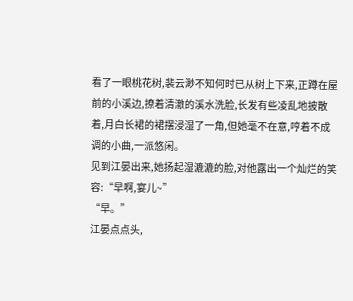看了一眼桃花树,裴云渺不知何时已从树上下来,正蹲在屋前的小溪边,撩着清澈的溪水洗脸,长发有些凌乱地披散着,月白长裙的裙摆浸湿了一角,但她毫不在意,哼着不成调的小曲,一派悠闲。
见到江晏出来,她扬起湿漉漉的脸,对他露出一个灿烂的笑容:“早啊,宴儿~”
“早。”
江晏点点头,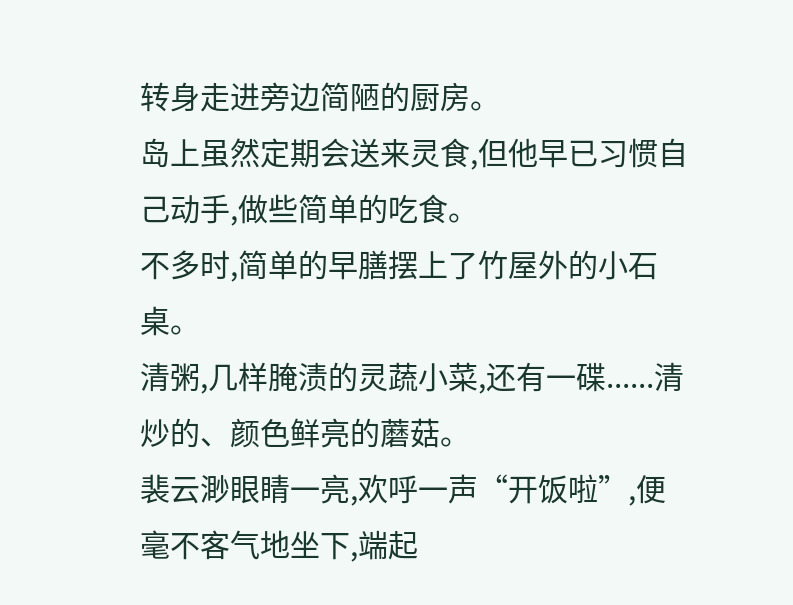转身走进旁边简陋的厨房。
岛上虽然定期会送来灵食,但他早已习惯自己动手,做些简单的吃食。
不多时,简单的早膳摆上了竹屋外的小石桌。
清粥,几样腌渍的灵蔬小菜,还有一碟......清炒的、颜色鲜亮的蘑菇。
裴云渺眼睛一亮,欢呼一声“开饭啦”,便毫不客气地坐下,端起